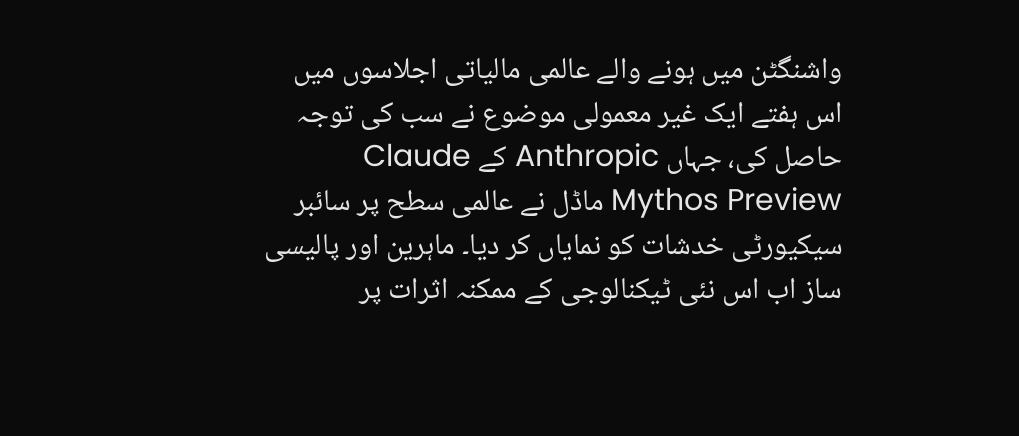واشنگٹن میں ہونے والے عالمی مالیاتی اجلاسوں میں اس ہفتے ایک غیر معمولی موضوع نے سب کی توجہ حاصل کی، جہاں Anthropic کے Claude Mythos Preview ماڈل نے عالمی سطح پر سائبر سیکیورٹی خدشات کو نمایاں کر دیا۔ ماہرین اور پالیسی ساز اب اس نئی ٹیکنالوجی کے ممکنہ اثرات پر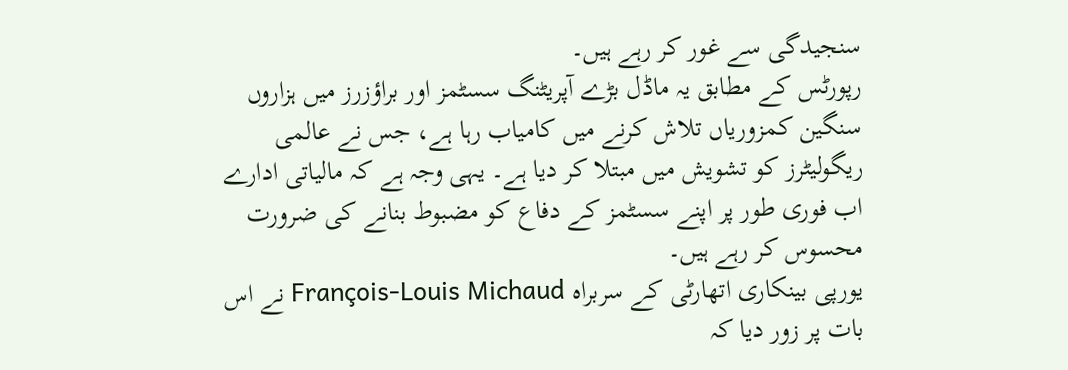سنجیدگی سے غور کر رہے ہیں۔
رپورٹس کے مطابق یہ ماڈل بڑے آپریٹنگ سسٹمز اور براؤزرز میں ہزاروں سنگین کمزوریاں تلاش کرنے میں کامیاب رہا ہے، جس نے عالمی ریگولیٹرز کو تشویش میں مبتلا کر دیا ہے۔ یہی وجہ ہے کہ مالیاتی ادارے اب فوری طور پر اپنے سسٹمز کے دفاع کو مضبوط بنانے کی ضرورت محسوس کر رہے ہیں۔
یورپی بینکاری اتھارٹی کے سربراہ François-Louis Michaud نے اس بات پر زور دیا کہ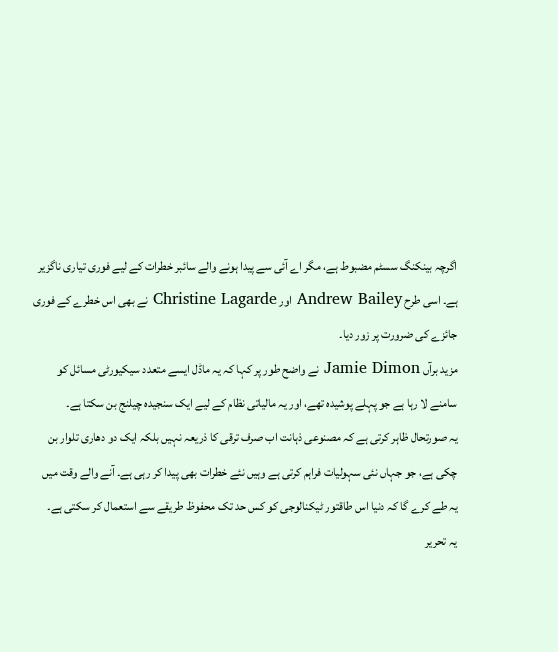اگرچہ بینکنگ سسٹم مضبوط ہے، مگر اے آئی سے پیدا ہونے والے سائبر خطرات کے لیے فوری تیاری ناگزیر ہے۔ اسی طرح Andrew Bailey اور Christine Lagarde نے بھی اس خطرے کے فوری جائزے کی ضرورت پر زور دیا۔
مزید برآں Jamie Dimon نے واضح طور پر کہا کہ یہ ماڈل ایسے متعدد سیکیورٹی مسائل کو سامنے لا رہا ہے جو پہلے پوشیدہ تھے، اور یہ مالیاتی نظام کے لیے ایک سنجیدہ چیلنج بن سکتا ہے۔
یہ صورتحال ظاہر کرتی ہے کہ مصنوعی ذہانت اب صرف ترقی کا ذریعہ نہیں بلکہ ایک دو دھاری تلوار بن چکی ہے، جو جہاں نئی سہولیات فراہم کرتی ہے وہیں نئے خطرات بھی پیدا کر رہی ہے۔ آنے والے وقت میں یہ طے کرے گا کہ دنیا اس طاقتور ٹیکنالوجی کو کس حد تک محفوظ طریقے سے استعمال کر سکتی ہے۔
یہ تحریر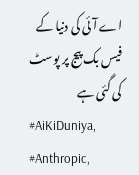اے آئی کی دنیا کے فیس بک پیج پر پوسٹ کی گئی ہے
#AiKiDuniya, #Anthropic,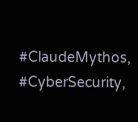#ClaudeMythos, #CyberSecurity,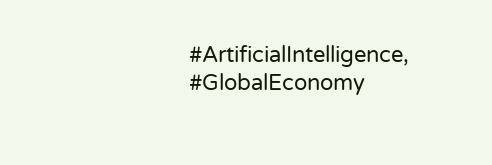#ArtificialIntelligence, #GlobalEconomy